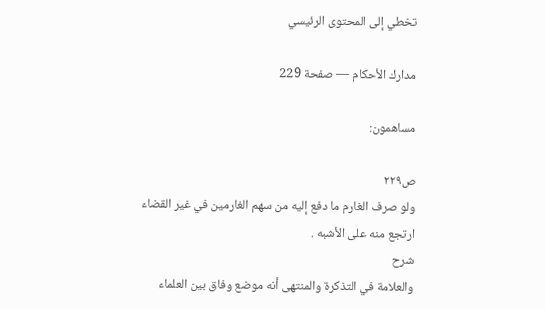تخطي إلى المحتوى الرئيسي

مدارك الأحكام — صفحة 229

مساهمون:

ص٢٢٩
ولو صرف الغارم ما دفع إليه من سهم الغارمين في غير القضاء ارتجع منه على الأشبه .
شرح
والعلامة في التذكرة والمنتهى أنه موضع وفاق بين العلماء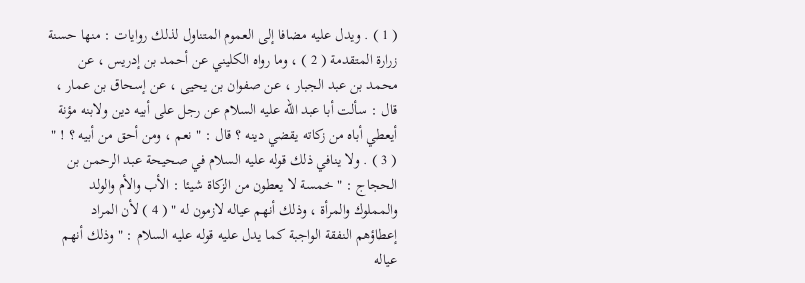( 1 ) . ويدل عليه مضافا إلى العموم المتناول لذلك روايات : منها حسنة زرارة المتقدمة ( 2 ) ، وما رواه الكليني عن أحمد بن إدريس ، عن محمد بن عبد الجبار ، عن صفوان بن يحيى ، عن إسحاق بن عمار ، قال : سألت أبا عبد الله عليه السلام عن رجل على أبيه دين ولابنه مؤنة أيعطي أباه من زكاته يقضي دينه ؟ قال : " نعم ، ومن أحق من أبيه ؟ ! " ( 3 ) . ولا ينافي ذلك قوله عليه السلام في صحيحة عبد الرحمن بن الحجاج : " خمسة لا يعطون من الزكاة شيئا : الأب والأم والولد والمملوك والمرأة ، وذلك أنهم عياله لازمون له " ( 4 ) لأن المراد إعطاؤهم النفقة الواجبة كما يدل عليه قوله عليه السلام : " وذلك أنهم عياله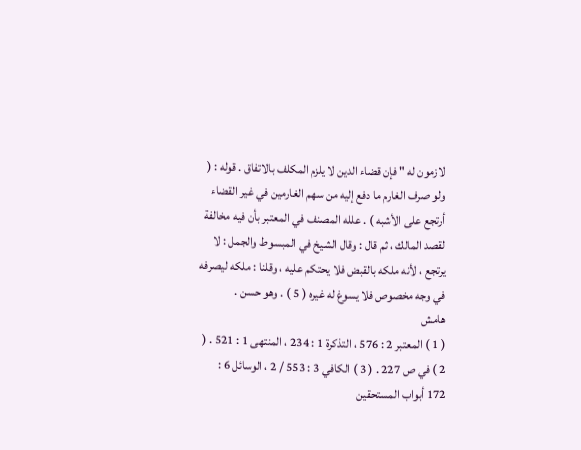لازمون له " فإن قضاء الدين لا يلزم المكلف بالاتفاق . قوله : ( ولو صرف الغارم ما دفع إليه من سهم الغارمين في غير القضاء أرتجع على الأشبه ) . علله المصنف في المعتبر بأن فيه مخالفة لقصد المالك ، ثم قال : وقال الشيخ في المبسوط والجمل : لا يرتجع ، لأنه ملكه بالقبض فلا يحتكم عليه ، وقلنا : ملكه ليصرفه في وجه مخصوص فلا يسوغ له غيره ( 5 ) . وهو حسن .
هامش
( 1 ) المعتبر 2 : 576 ، التذكرة 1 : 234 ، المنتهى 1 : 521 . ( 2 ) في ص 227 . ( 3 ) الكافي 3 : 553 / 2 ، الوسائل 6 : 172 أبواب المستحقين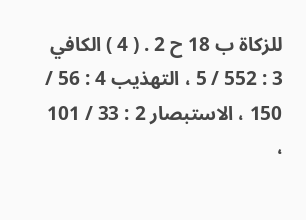للزكاة ب 18 ح 2 . ( 4 ) الكافي 3 : 552 / 5 ، التهذيب 4 : 56 / 150 ، الاستبصار 2 : 33 / 101 ،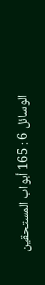الوسائل 6 : 165 أبواب المستحقين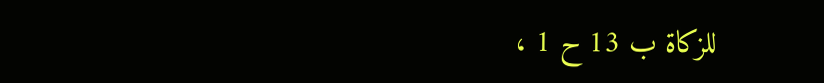للزكاة ب 13 ح 1 ،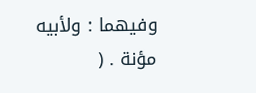وفيهما : ولأبيه مؤنة . (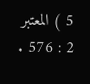5 ) المعتبر 2 : 576 .